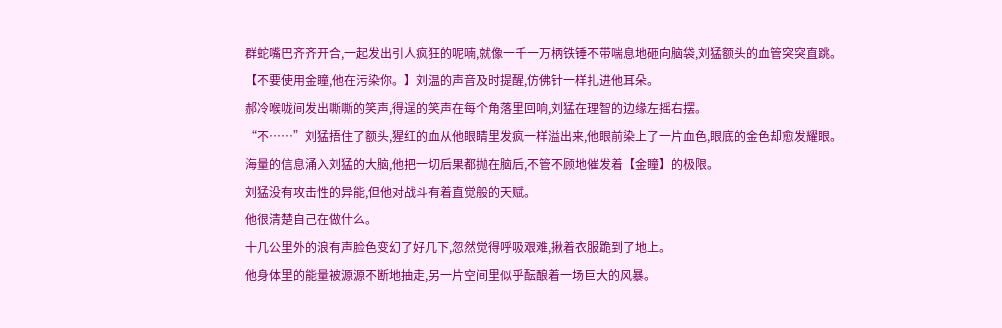群蛇嘴巴齐齐开合,一起发出引人疯狂的呢喃,就像一千一万柄铁锤不带喘息地砸向脑袋,刘猛额头的血管突突直跳。
【不要使用金瞳,他在污染你。】刘温的声音及时提醒,仿佛针一样扎进他耳朵。
郝冷喉咙间发出嘶嘶的笑声,得逞的笑声在每个角落里回响,刘猛在理智的边缘左摇右摆。
“不……”刘猛捂住了额头,猩红的血从他眼睛里发疯一样溢出来,他眼前染上了一片血色,眼底的金色却愈发耀眼。
海量的信息涌入刘猛的大脑,他把一切后果都抛在脑后,不管不顾地催发着【金瞳】的极限。
刘猛没有攻击性的异能,但他对战斗有着直觉般的天赋。
他很清楚自己在做什么。
十几公里外的浪有声脸色变幻了好几下,忽然觉得呼吸艰难,揪着衣服跪到了地上。
他身体里的能量被源源不断地抽走,另一片空间里似乎酝酿着一场巨大的风暴。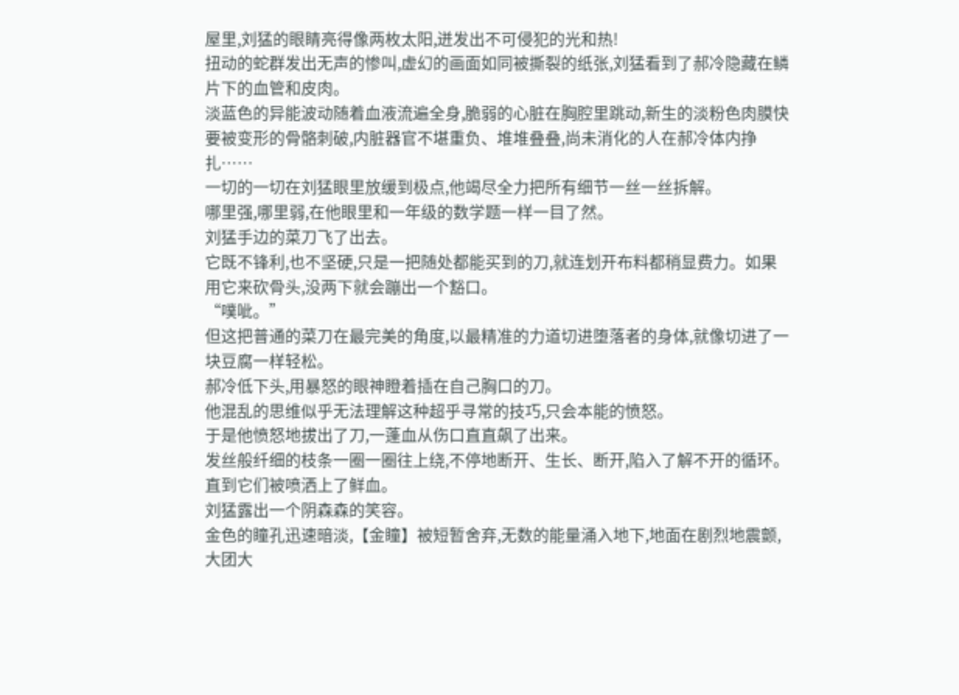屋里,刘猛的眼睛亮得像两枚太阳,迸发出不可侵犯的光和热!
扭动的蛇群发出无声的惨叫,虚幻的画面如同被撕裂的纸张,刘猛看到了郝冷隐藏在鳞片下的血管和皮肉。
淡蓝色的异能波动随着血液流遍全身,脆弱的心脏在胸腔里跳动,新生的淡粉色肉膜快要被变形的骨骼刺破,内脏器官不堪重负、堆堆叠叠,尚未消化的人在郝冷体内挣扎……
一切的一切在刘猛眼里放缓到极点,他竭尽全力把所有细节一丝一丝拆解。
哪里强,哪里弱,在他眼里和一年级的数学题一样一目了然。
刘猛手边的菜刀飞了出去。
它既不锋利,也不坚硬,只是一把随处都能买到的刀,就连划开布料都稍显费力。如果用它来砍骨头,没两下就会蹦出一个豁口。
“噗呲。”
但这把普通的菜刀在最完美的角度,以最精准的力道切进堕落者的身体,就像切进了一块豆腐一样轻松。
郝冷低下头,用暴怒的眼神瞪着插在自己胸口的刀。
他混乱的思维似乎无法理解这种超乎寻常的技巧,只会本能的愤怒。
于是他愤怒地拔出了刀,一蓬血从伤口直直飙了出来。
发丝般纤细的枝条一圈一圈往上绕,不停地断开、生长、断开,陷入了解不开的循环。
直到它们被喷洒上了鲜血。
刘猛露出一个阴森森的笑容。
金色的瞳孔迅速暗淡,【金瞳】被短暂舍弃,无数的能量涌入地下,地面在剧烈地震颤,大团大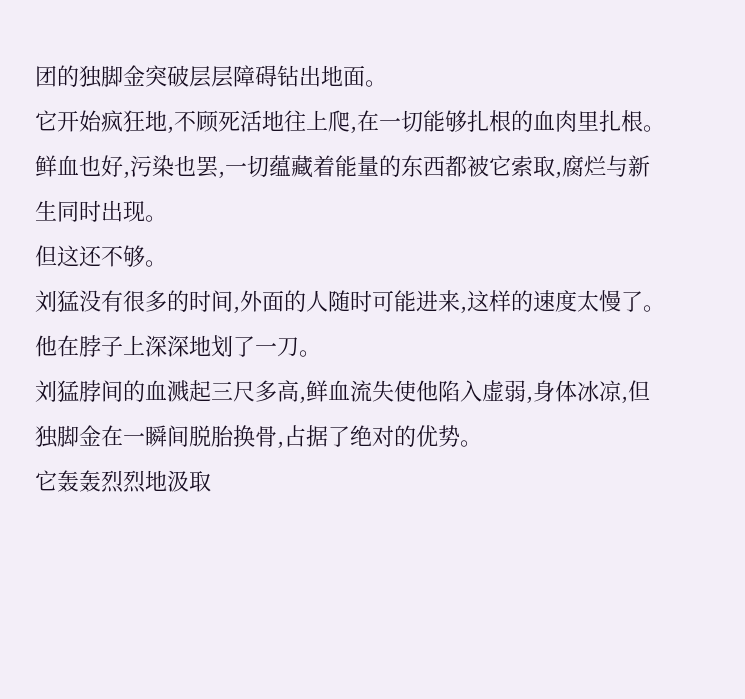团的独脚金突破层层障碍钻出地面。
它开始疯狂地,不顾死活地往上爬,在一切能够扎根的血肉里扎根。
鲜血也好,污染也罢,一切蕴藏着能量的东西都被它索取,腐烂与新生同时出现。
但这还不够。
刘猛没有很多的时间,外面的人随时可能进来,这样的速度太慢了。
他在脖子上深深地划了一刀。
刘猛脖间的血溅起三尺多高,鲜血流失使他陷入虚弱,身体冰凉,但独脚金在一瞬间脱胎换骨,占据了绝对的优势。
它轰轰烈烈地汲取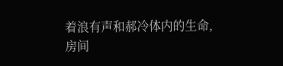着浪有声和郝冷体内的生命,房间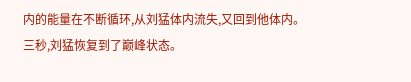内的能量在不断循环,从刘猛体内流失,又回到他体内。
三秒,刘猛恢复到了巅峰状态。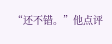“还不错。”他点评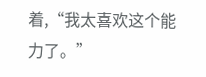着,“我太喜欢这个能力了。”